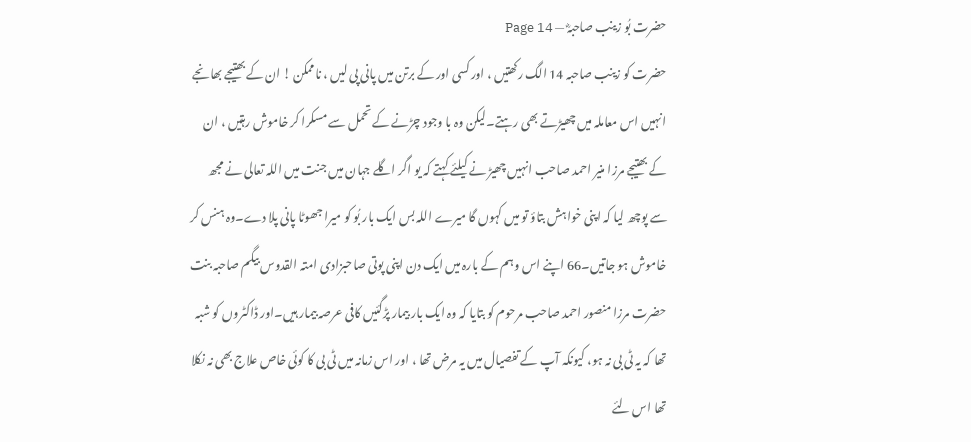حضرت بُو زینب صاحبہؓ — Page 14
حضرت کو زینب صاحبہ 14 الگ رکھتیں ، اور کسی اور کے برتن میں پانی پی لیں ، ناممکن ! ان کے بھتیجے بھانجے انہیں اس معاملہ میں چھیڑتے بھی رہتے۔لیکن وہ با وجود چڑنے کے تحمل سے مسکرا کر خاموش رہتیں ، ان کے بھتیجے مرزا منیر احمد صاحب انہیں چھیڑ نے کیلئے کہتے کہ یو اگر اگلے جہان میں جنت میں اللہ تعالی نے مجھ سے پوچھ لیا کہ اپنی خواہش بتاؤ تو میں کہوں گا میرے اللہ بس ایک بار بُو کو میرا جھوٹا پانی پلا دے۔وہ ہنس کر خاموش ہو جاتیں۔66 اپنے اس وہم کے بارہ میں ایک دن اپنی پوتی صاحبزادی امتہ القدوس بیگم صاحبہ بنت حضرت مرزا منصور احمد صاحب مرحوم کو بتایا کہ وہ ایک بار بیمار پڑگئیں کافی عرصہ بیمار ہیں۔اور ڈاکٹروں کو شبہ تھا کہ یہ ٹی بی نہ ہو، کیونکہ آپ کے تفصیال میں یہ مرض تھا ، اور اس زمانہ میں ٹی بی کا کوئی خاص علاج بھی نہ نکلا تھا اس لئے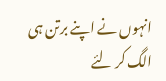انہوں نے اپنے برتن ہی الگ کر لئے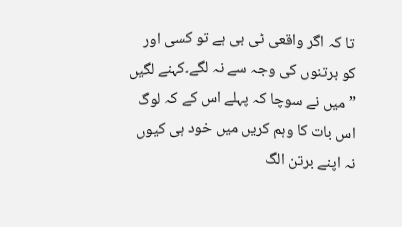تا کہ اگر واقعی ٹی بی ہے تو کسی اور کو برتنوں کی وجہ سے نہ لگے۔کہنے لگیں ” میں نے سوچا کہ پہلے اس کے کہ لوگ اس بات کا وہم کریں میں خود ہی کیوں نہ اپنے برتن الگ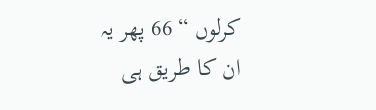کرلوں “ 66 پھر یہ ان کا طریق ہی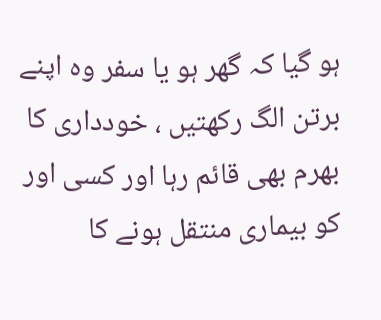ہو گیا کہ گھر ہو یا سفر وہ اپنے برتن الگ رکھتیں ، خودداری کا بھرم بھی قائم رہا اور کسی اور کو بیماری منتقل ہونے کا